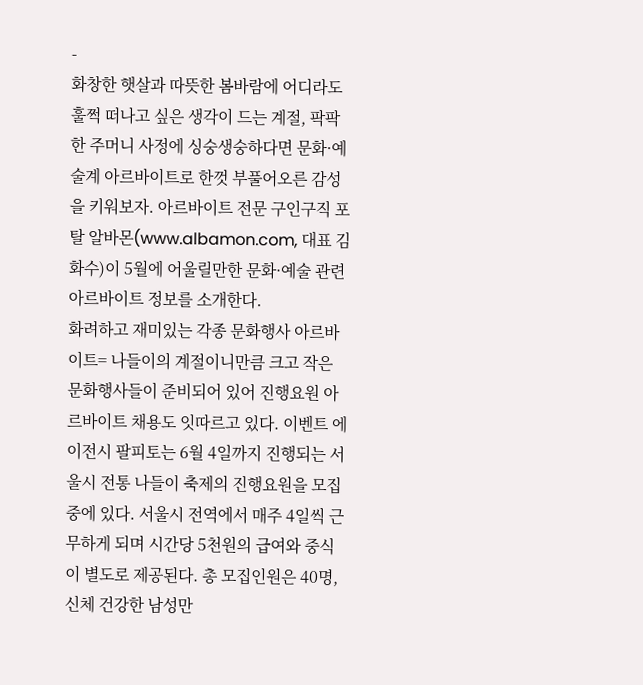-
화창한 햇살과 따뜻한 봄바람에 어디라도 훌쩍 떠나고 싶은 생각이 드는 계절, 팍팍한 주머니 사정에 싱숭생숭하다면 문화·예술계 아르바이트로 한껏 부풀어오른 감성을 키워보자. 아르바이트 전문 구인구직 포탈 알바몬(www.albamon.com, 대표 김화수)이 5월에 어울릴만한 문화·예술 관련 아르바이트 정보를 소개한다.
화려하고 재미있는 각종 문화행사 아르바이트= 나들이의 계절이니만큼 크고 작은 문화행사들이 준비되어 있어 진행요원 아르바이트 채용도 잇따르고 있다. 이벤트 에이전시 팔피토는 6월 4일까지 진행되는 서울시 전통 나들이 축제의 진행요원을 모집 중에 있다. 서울시 전역에서 매주 4일씩 근무하게 되며 시간당 5천원의 급여와 중식이 별도로 제공된다. 총 모집인원은 40명, 신체 건강한 남성만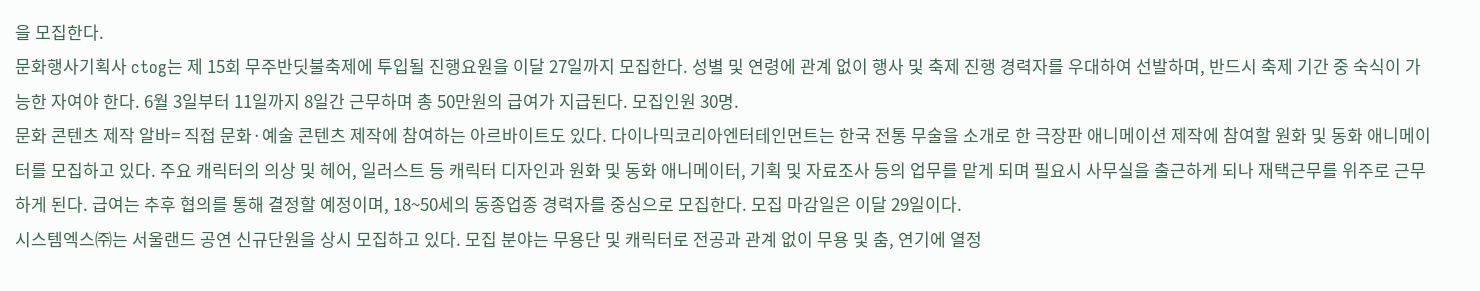을 모집한다.
문화행사기획사 ctog는 제 15회 무주반딧불축제에 투입될 진행요원을 이달 27일까지 모집한다. 성별 및 연령에 관계 없이 행사 및 축제 진행 경력자를 우대하여 선발하며, 반드시 축제 기간 중 숙식이 가능한 자여야 한다. 6월 3일부터 11일까지 8일간 근무하며 총 50만원의 급여가 지급된다. 모집인원 30명.
문화 콘텐츠 제작 알바= 직접 문화·예술 콘텐츠 제작에 참여하는 아르바이트도 있다. 다이나믹코리아엔터테인먼트는 한국 전통 무술을 소개로 한 극장판 애니메이션 제작에 참여할 원화 및 동화 애니메이터를 모집하고 있다. 주요 캐릭터의 의상 및 헤어, 일러스트 등 캐릭터 디자인과 원화 및 동화 애니메이터, 기획 및 자료조사 등의 업무를 맡게 되며 필요시 사무실을 출근하게 되나 재택근무를 위주로 근무하게 된다. 급여는 추후 협의를 통해 결정할 예정이며, 18~50세의 동종업종 경력자를 중심으로 모집한다. 모집 마감일은 이달 29일이다.
시스템엑스㈜는 서울랜드 공연 신규단원을 상시 모집하고 있다. 모집 분야는 무용단 및 캐릭터로 전공과 관계 없이 무용 및 춤, 연기에 열정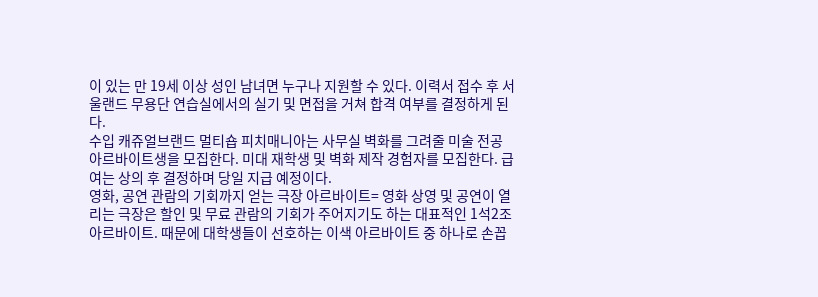이 있는 만 19세 이상 성인 남녀면 누구나 지원할 수 있다. 이력서 접수 후 서울랜드 무용단 연습실에서의 실기 및 면접을 거쳐 합격 여부를 결정하게 된다.
수입 캐쥬얼브랜드 멀티숍 피치매니아는 사무실 벽화를 그려줄 미술 전공 아르바이트생을 모집한다. 미대 재학생 및 벽화 제작 경험자를 모집한다. 급여는 상의 후 결정하며 당일 지급 예정이다.
영화, 공연 관람의 기회까지 얻는 극장 아르바이트= 영화 상영 및 공연이 열리는 극장은 할인 및 무료 관람의 기회가 주어지기도 하는 대표적인 1석2조 아르바이트. 때문에 대학생들이 선호하는 이색 아르바이트 중 하나로 손꼽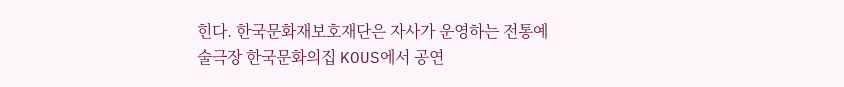힌다. 한국문화재보호재단은 자사가 운영하는 전통예술극장 한국문화의집 KOUS에서 공연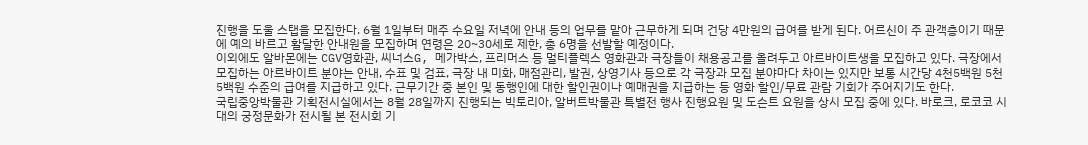진행을 도울 스탭을 모집한다. 6월 1일부터 매주 수요일 저녁에 안내 등의 업무를 맡아 근무하게 되며 건당 4만원의 급여를 받게 된다. 어르신이 주 관객층이기 때문에 예의 바르고 활달한 안내원을 모집하며 연령은 20~30세로 제한, 총 6명을 선발할 예정이다.
이외에도 알바몬에는 CGV영화관, 씨너스G, 메가박스, 프리머스 등 멀티플렉스 영화관과 극장들이 채용공고를 올려두고 아르바이트생을 모집하고 있다. 극장에서 모집하는 아르바이트 분야는 안내, 수표 및 검표, 극장 내 미화, 매점관리, 발권, 상영기사 등으로 각 극장과 모집 분야마다 차이는 있지만 보통 시간당 4천5백원 5천5백원 수준의 급여를 지급하고 있다. 근무기간 중 본인 및 동행인에 대한 할인권이나 예매권을 지급하는 등 영화 할인/무료 관람 기회가 주어지기도 한다.
국립중앙박물관 기획전시실에서는 8월 28일까지 진행되는 빅토리아, 알버트박물관 특별전 행사 진행요원 및 도슨트 요원을 상시 모집 중에 있다. 바로크, 로코코 시대의 궁정문화가 전시될 본 전시회 기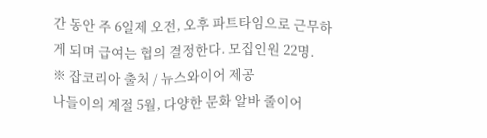간 동안 주 6일제 오전, 오후 파트타임으로 근무하게 되며 급여는 협의 결정한다. 모집인원 22명.
※ 잡코리아 출처 / 뉴스와이어 제공
나들이의 계절 5월, 다양한 문화 알바 줄이어